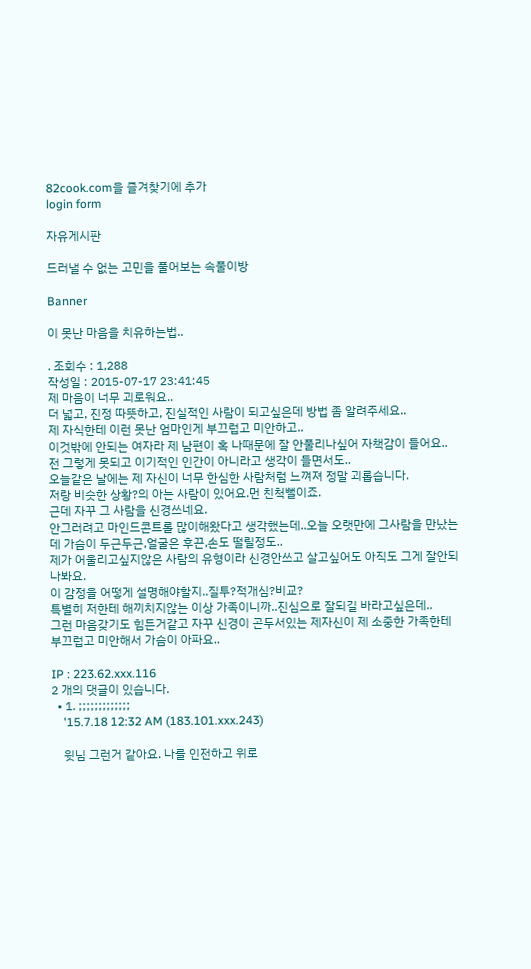82cook.com을 즐겨찾기에 추가
login form

자유게시판

드러낼 수 없는 고민을 풀어보는 속풀이방

Banner

이 못난 마음을 치유하는법..

. 조회수 : 1,288
작성일 : 2015-07-17 23:41:45
제 마음이 너무 괴로워요..
더 넓고, 진정 따뜻하고, 진실적인 사람이 되고싶은데 방법 좀 알려주세요..
제 자식한테 이런 못난 엄마인게 부끄럽고 미안하고..
이것밖에 안되는 여자라 제 남편이 혹 나때문에 잘 안풀리나싶어 자책감이 들어요..
전 그렇게 못되고 이기적인 인간이 아니라고 생각이 들면서도..
오늘같은 날에는 제 자신이 너무 한심한 사람처럼 느껴져 정말 괴롭습니다.
저랑 비슷한 상황?의 아는 사람이 있어요.먼 친척뻘이죠.
근데 자꾸 그 사람을 신경쓰네요.
안그러려고 마인드콘트롤 많이해왔다고 생각했는데..오늘 오랫만에 그사람을 만났는데 가슴이 두근두근,얼굴은 후끈,손도 떨릴정도..
제가 어울리고싶지않은 사람의 유형이라 신경안쓰고 살고싶어도 아직도 그게 잘안되나봐요.
이 감정을 어떻게 설명해야할지..질투?적개심?비교?
특별히 저한테 해끼치지않는 이상 가족이니까..진심으로 잘되길 바라고싶은데..
그런 마음갖기도 힘든거같고 자꾸 신경이 곤두서있는 제자신이 제 소중한 가족한테 부끄럽고 미안해서 가슴이 아파요..

IP : 223.62.xxx.116
2 개의 댓글이 있습니다.
  • 1. ;;;;;;;;;;;;;
    '15.7.18 12:32 AM (183.101.xxx.243)

    윗님 그런거 같아요. 나를 인전하고 위로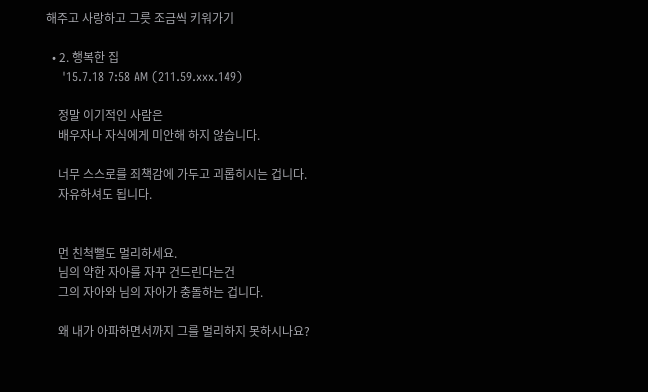해주고 사랑하고 그릇 조금씩 키워가기

  • 2. 행복한 집
    '15.7.18 7:58 AM (211.59.xxx.149)

    정말 이기적인 사람은
    배우자나 자식에게 미안해 하지 않습니다.

    너무 스스로를 죄책감에 가두고 괴롭히시는 겁니다.
    자유하셔도 됩니다.


    먼 친척뻘도 멀리하세요.
    님의 약한 자아를 자꾸 건드린다는건
    그의 자아와 님의 자아가 충돌하는 겁니다.

    왜 내가 아파하면서까지 그를 멀리하지 못하시나요?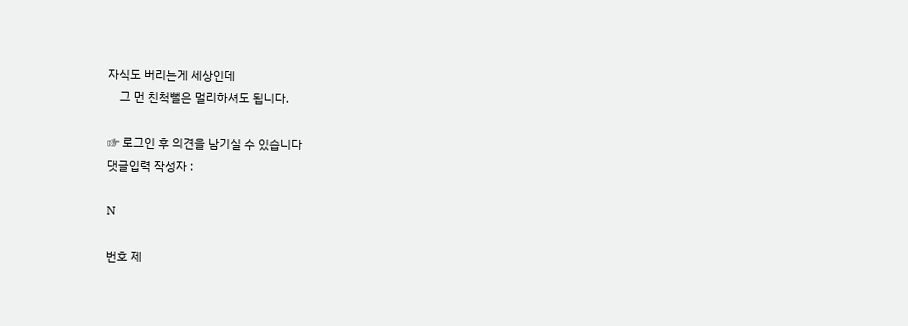자식도 버리는게 세상인데
    그 먼 친척뻘은 멀리하셔도 됩니다.

☞ 로그인 후 의견을 남기실 수 있습니다
댓글입력 작성자 :

N

번호 제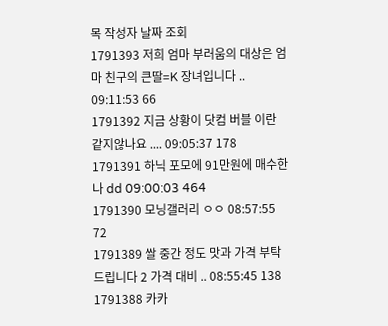목 작성자 날짜 조회
1791393 저희 엄마 부러움의 대상은 엄마 친구의 큰딸=K 장녀입니다 .. 09:11:53 66
1791392 지금 상황이 닷컴 버블 이란 같지않나요 .... 09:05:37 178
1791391 하닉 포모에 91만원에 매수한 나 dd 09:00:03 464
1791390 모닝갤러리 ㅇㅇ 08:57:55 72
1791389 쌀 중간 정도 맛과 가격 부탁드립니다 2 가격 대비 .. 08:55:45 138
1791388 카카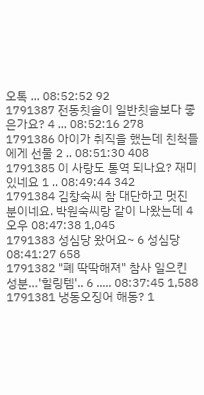오톡 ... 08:52:52 92
1791387 전동칫솔이 일반칫솔보다 좋은가요? 4 ... 08:52:16 278
1791386 아이가 취직을 했는데 친척들에게 선물 2 .. 08:51:30 408
1791385 이 사랑도 통역 되나요? 재미있네요 1 .. 08:49:44 342
1791384 김창숙씨 참 대단하고 멋진 분이네요. 박원숙씨랑 같이 나왔는데 4 오우 08:47:38 1,045
1791383 성심당 왔어요~ 6 성심당 08:41:27 658
1791382 "폐 딱딱해져" 참사 일으킨 성분…'힐링템'.. 6 ..... 08:37:45 1,588
1791381 냉동오징어 해동? 1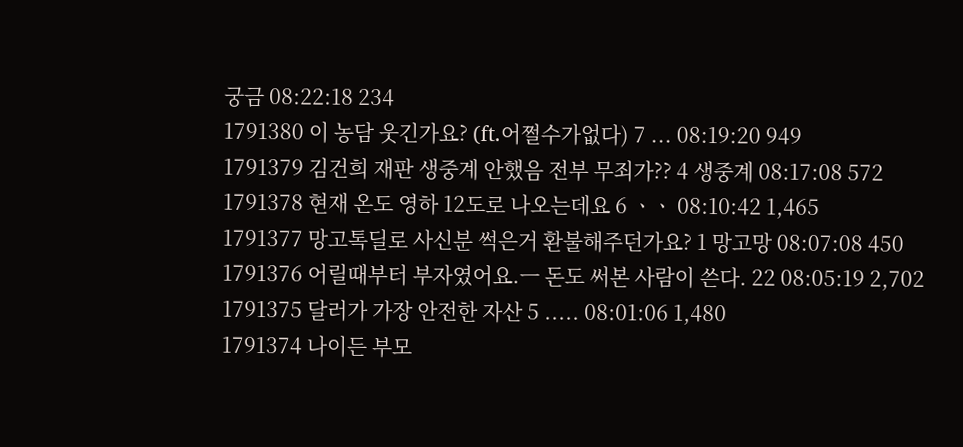궁금 08:22:18 234
1791380 이 농담 웃긴가요? (ft.어쩔수가없다) 7 ... 08:19:20 949
1791379 김건희 재판 생중계 안했음 전부 무죄가?? 4 생중계 08:17:08 572
1791378 현재 온도 영하 12도로 나오는데요 6 ㆍㆍ 08:10:42 1,465
1791377 망고톡딜로 사신분 썩은거 환불해주던가요? 1 망고망 08:07:08 450
1791376 어릴때부터 부자였어요.ㅡ 돈도 써본 사람이 쓴다. 22 08:05:19 2,702
1791375 달러가 가장 안전한 자산 5 ..... 08:01:06 1,480
1791374 나이든 부모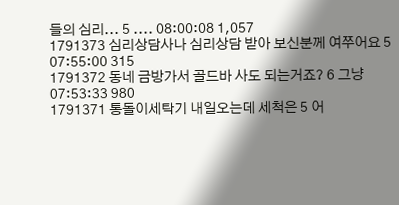들의 심리... 5 .... 08:00:08 1,057
1791373 심리상담사나 심리상담 받아 보신분께 여쭈어요 5 07:55:00 315
1791372 동네 금방가서 골드바 사도 되는거죠? 6 그냥 07:53:33 980
1791371 통돌이세탁기 내일오는데 세척은 5 어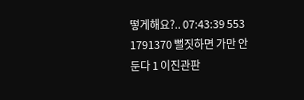떻게해요?.. 07:43:39 553
1791370 뻘짓하면 가만 안둔다 1 이진관판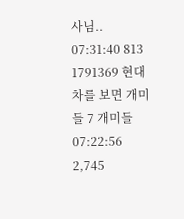사님.. 07:31:40 813
1791369 현대차를 보면 개미들 7 개미들 07:22:56 2,745